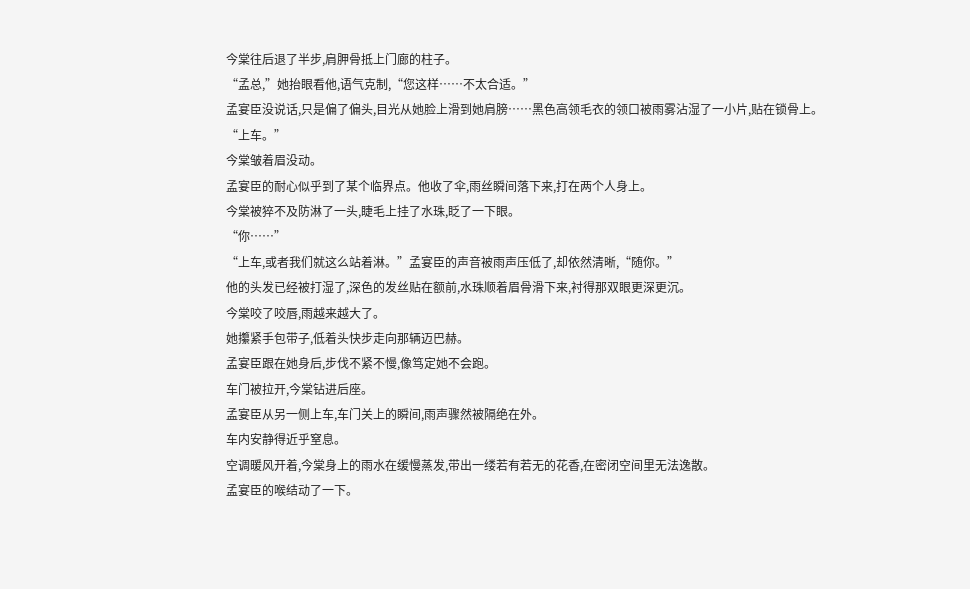今棠往后退了半步,肩胛骨抵上门廊的柱子。
“孟总,”她抬眼看他,语气克制,“您这样……不太合适。”
孟宴臣没说话,只是偏了偏头,目光从她脸上滑到她肩膀……黑色高领毛衣的领口被雨雾沾湿了一小片,贴在锁骨上。
“上车。”
今棠皱着眉没动。
孟宴臣的耐心似乎到了某个临界点。他收了伞,雨丝瞬间落下来,打在两个人身上。
今棠被猝不及防淋了一头,睫毛上挂了水珠,眨了一下眼。
“你……”
“上车,或者我们就这么站着淋。”孟宴臣的声音被雨声压低了,却依然清晰,“随你。”
他的头发已经被打湿了,深色的发丝贴在额前,水珠顺着眉骨滑下来,衬得那双眼更深更沉。
今棠咬了咬唇,雨越来越大了。
她攥紧手包带子,低着头快步走向那辆迈巴赫。
孟宴臣跟在她身后,步伐不紧不慢,像笃定她不会跑。
车门被拉开,今棠钻进后座。
孟宴臣从另一侧上车,车门关上的瞬间,雨声骤然被隔绝在外。
车内安静得近乎窒息。
空调暖风开着,今棠身上的雨水在缓慢蒸发,带出一缕若有若无的花香,在密闭空间里无法逸散。
孟宴臣的喉结动了一下。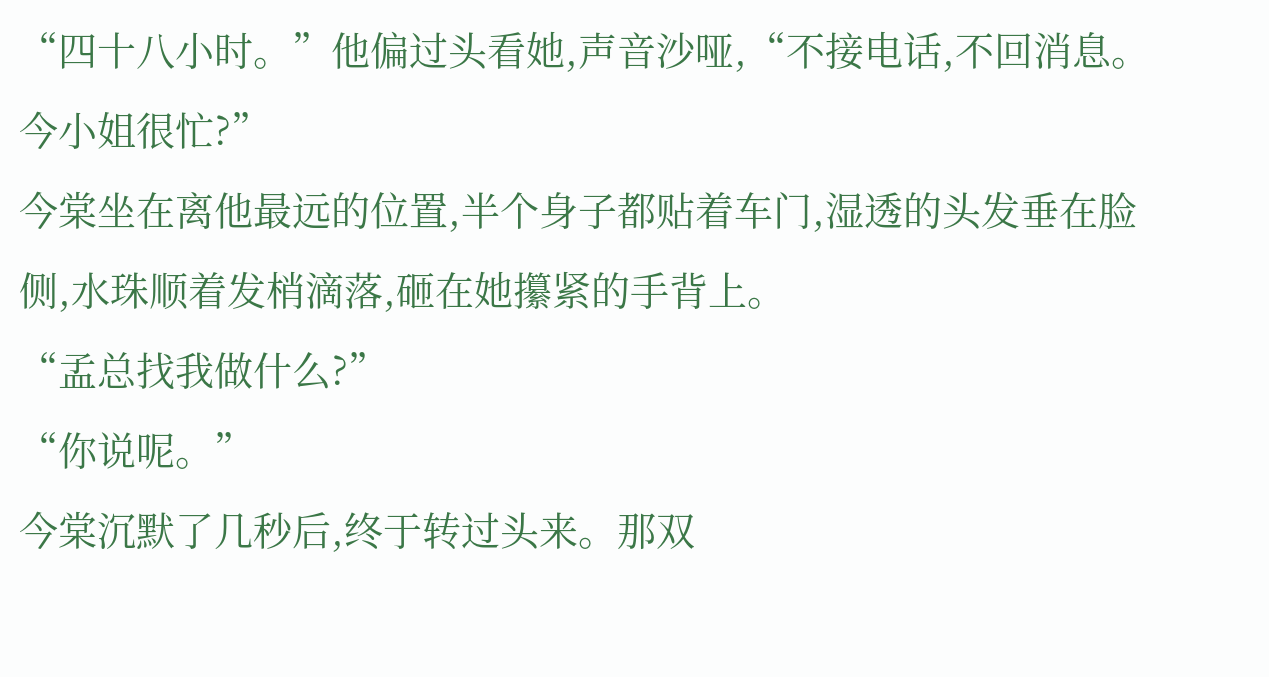“四十八小时。”他偏过头看她,声音沙哑,“不接电话,不回消息。今小姐很忙?”
今棠坐在离他最远的位置,半个身子都贴着车门,湿透的头发垂在脸侧,水珠顺着发梢滴落,砸在她攥紧的手背上。
“孟总找我做什么?”
“你说呢。”
今棠沉默了几秒后,终于转过头来。那双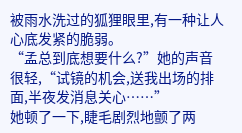被雨水洗过的狐狸眼里,有一种让人心底发紧的脆弱。
“孟总到底想要什么?”她的声音很轻,“试镜的机会,送我出场的排面,半夜发消息关心……”
她顿了一下,睫毛剧烈地颤了两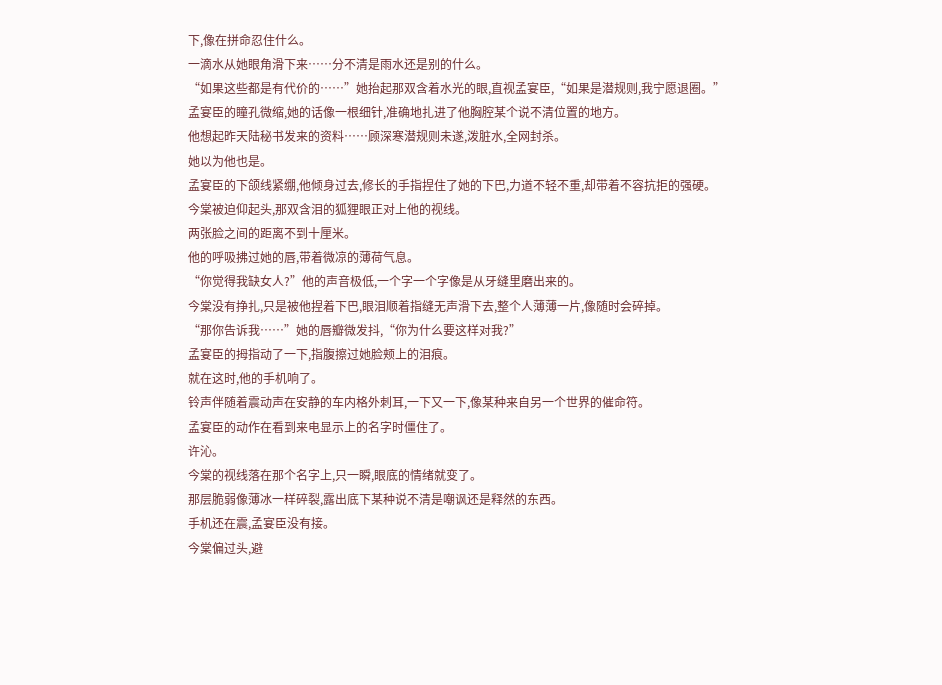下,像在拼命忍住什么。
一滴水从她眼角滑下来……分不清是雨水还是别的什么。
“如果这些都是有代价的……”她抬起那双含着水光的眼,直视孟宴臣,“如果是潜规则,我宁愿退圈。”
孟宴臣的瞳孔微缩,她的话像一根细针,准确地扎进了他胸腔某个说不清位置的地方。
他想起昨天陆秘书发来的资料……顾深寒潜规则未遂,泼脏水,全网封杀。
她以为他也是。
孟宴臣的下颌线紧绷,他倾身过去,修长的手指捏住了她的下巴,力道不轻不重,却带着不容抗拒的强硬。
今棠被迫仰起头,那双含泪的狐狸眼正对上他的视线。
两张脸之间的距离不到十厘米。
他的呼吸拂过她的唇,带着微凉的薄荷气息。
“你觉得我缺女人?”他的声音极低,一个字一个字像是从牙缝里磨出来的。
今棠没有挣扎,只是被他捏着下巴,眼泪顺着指缝无声滑下去,整个人薄薄一片,像随时会碎掉。
“那你告诉我……”她的唇瓣微发抖,“你为什么要这样对我?”
孟宴臣的拇指动了一下,指腹擦过她脸颊上的泪痕。
就在这时,他的手机响了。
铃声伴随着震动声在安静的车内格外刺耳,一下又一下,像某种来自另一个世界的催命符。
孟宴臣的动作在看到来电显示上的名字时僵住了。
许沁。
今棠的视线落在那个名字上,只一瞬,眼底的情绪就变了。
那层脆弱像薄冰一样碎裂,露出底下某种说不清是嘲讽还是释然的东西。
手机还在震,孟宴臣没有接。
今棠偏过头,避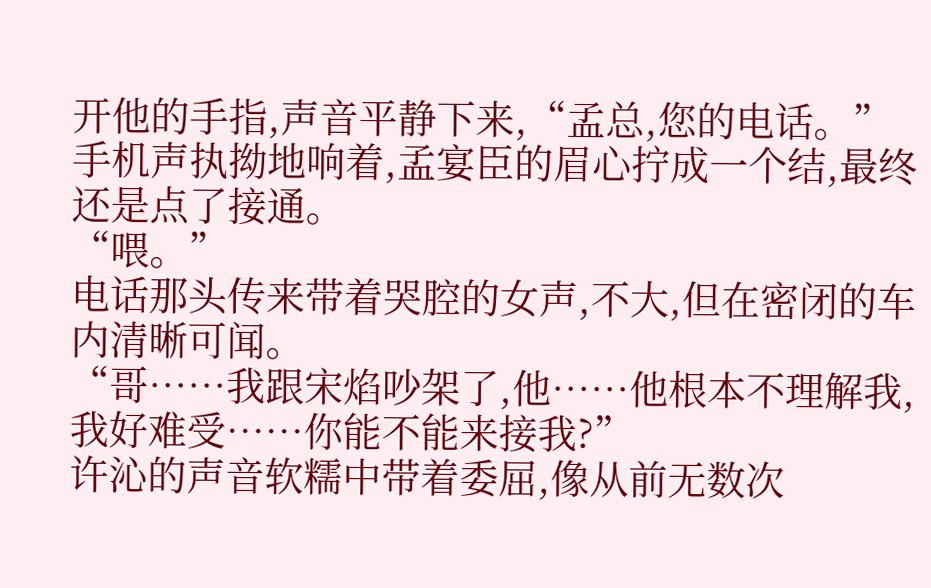开他的手指,声音平静下来,“孟总,您的电话。”
手机声执拗地响着,孟宴臣的眉心拧成一个结,最终还是点了接通。
“喂。”
电话那头传来带着哭腔的女声,不大,但在密闭的车内清晰可闻。
“哥……我跟宋焰吵架了,他……他根本不理解我,我好难受……你能不能来接我?”
许沁的声音软糯中带着委屈,像从前无数次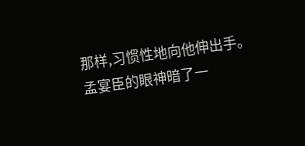那样,习惯性地向他伸出手。
孟宴臣的眼神暗了一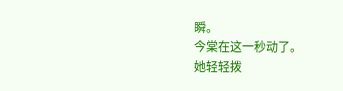瞬。
今棠在这一秒动了。
她轻轻拨